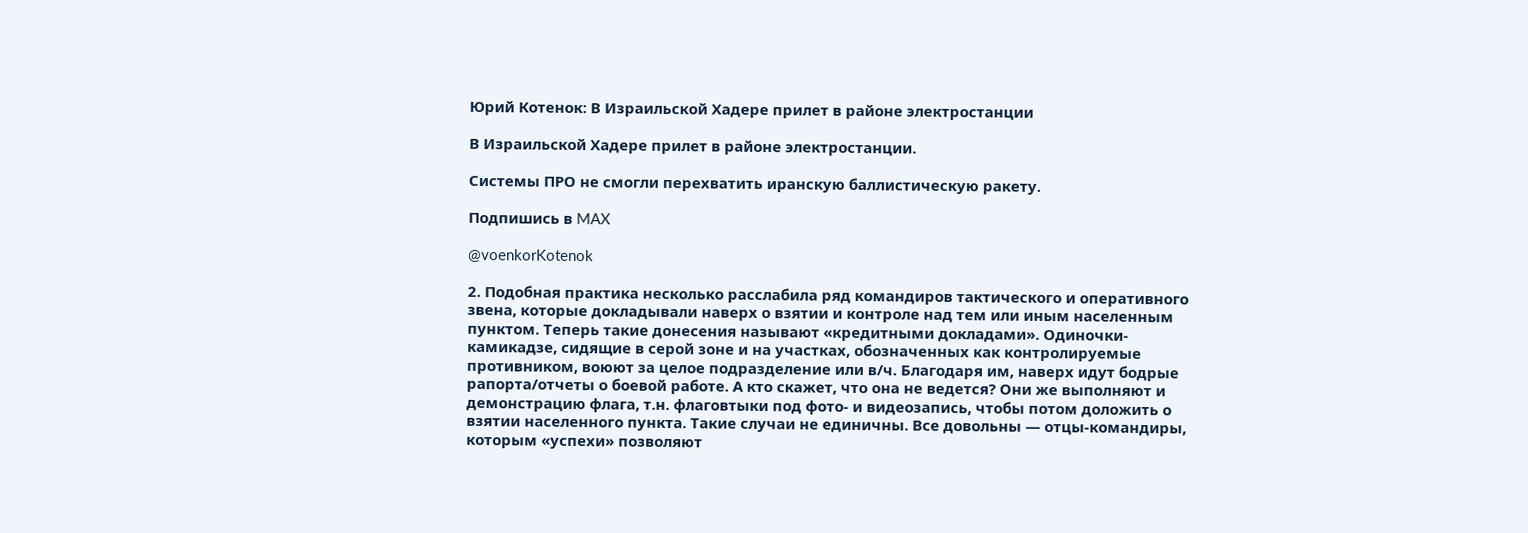Юрий Котенок: В Израильской Хадере прилет в районе электростанции

В Израильской Хадере прилет в районе электростанции.

Системы ПРО не смогли перехватить иранскую баллистическую ракету.

Подпишись в MAX

@voenkorKotenok

2. Подобная практика несколько расслабила ряд командиров тактического и оперативного звена, которые докладывали наверх о взятии и контроле над тем или иным населенным пунктом. Теперь такие донесения называют «кредитными докладами». Одиночки-камикадзе, сидящие в серой зоне и на участках, обозначенных как контролируемые противником, воюют за целое подразделение или в/ч. Благодаря им, наверх идут бодрые рапорта/отчеты о боевой работе. А кто скажет, что она не ведется? Они же выполняют и демонстрацию флага, т.н. флаговтыки под фото- и видеозапись, чтобы потом доложить о взятии населенного пункта. Такие случаи не единичны. Все довольны — отцы-командиры, которым «успехи» позволяют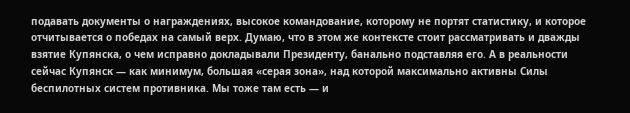подавать документы о награждениях, высокое командование, которому не портят статистику, и которое отчитывается о победах на самый верх. Думаю, что в этом же контексте стоит рассматривать и дважды взятие Купянска, о чем исправно докладывали Президенту, банально подставляя его. А в реальности сейчас Купянск — как минимум, большая «серая зона», над которой максимально активны Силы беспилотных систем противника. Мы тоже там есть — и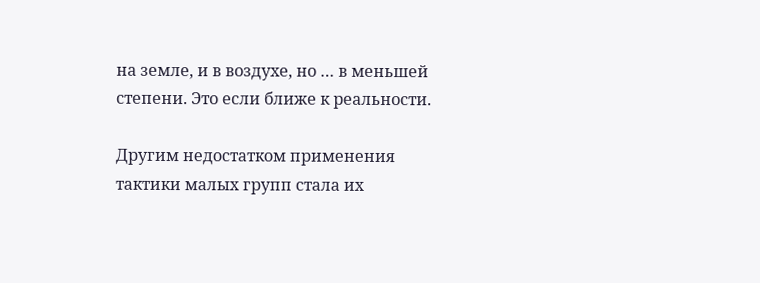на земле, и в воздухе, но … в меньшей степени. Это если ближе к реальности.

Другим недостатком применения тактики малых групп стала их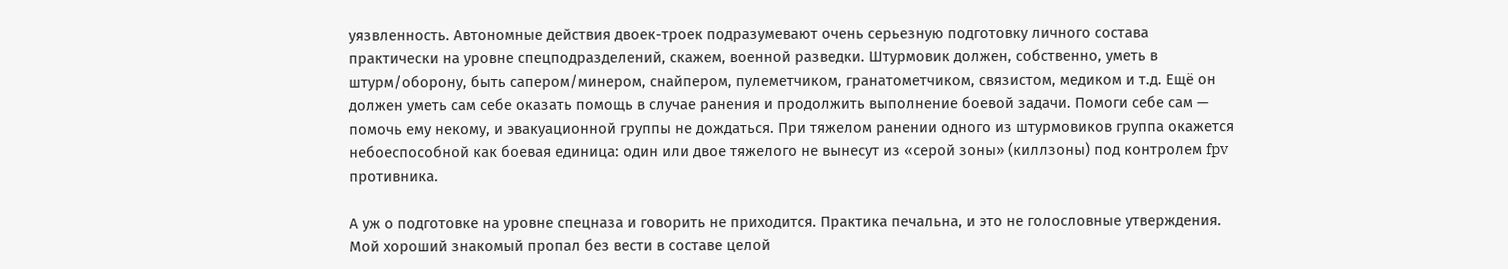уязвленность. Автономные действия двоек-троек подразумевают очень серьезную подготовку личного состава практически на уровне спецподразделений, скажем, военной разведки. Штурмовик должен, собственно, уметь в штурм/оборону, быть сапером/минером, снайпером, пулеметчиком, гранатометчиком, связистом, медиком и т.д. Ещё он должен уметь сам себе оказать помощь в случае ранения и продолжить выполнение боевой задачи. Помоги себе сам — помочь ему некому, и эвакуационной группы не дождаться. При тяжелом ранении одного из штурмовиков группа окажется небоеспособной как боевая единица: один или двое тяжелого не вынесут из «серой зоны» (киллзоны) под контролем fpv противника.

А уж о подготовке на уровне спецназа и говорить не приходится. Практика печальна, и это не голословные утверждения. Мой хороший знакомый пропал без вести в составе целой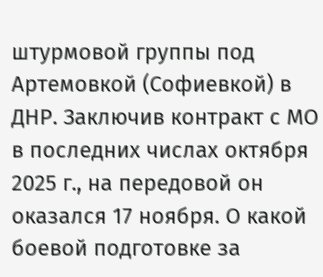штурмовой группы под Артемовкой (Софиевкой) в ДНР. Заключив контракт с МО в последних числах октября 2025 г., на передовой он оказался 17 ноября. О какой боевой подготовке за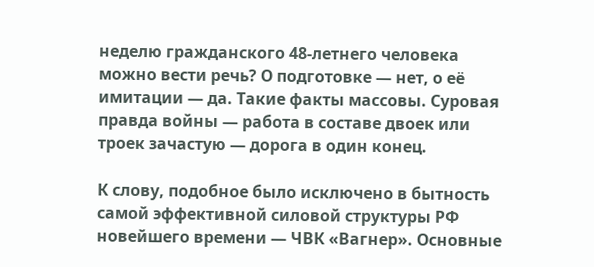неделю гражданского 48-летнего человека можно вести речь? О подготовке — нет, о её имитации — да. Такие факты массовы. Суровая правда войны — работа в составе двоек или троек зачастую — дорога в один конец.

К слову, подобное было исключено в бытность самой эффективной силовой структуры РФ новейшего времени — ЧВК «Вагнер». Основные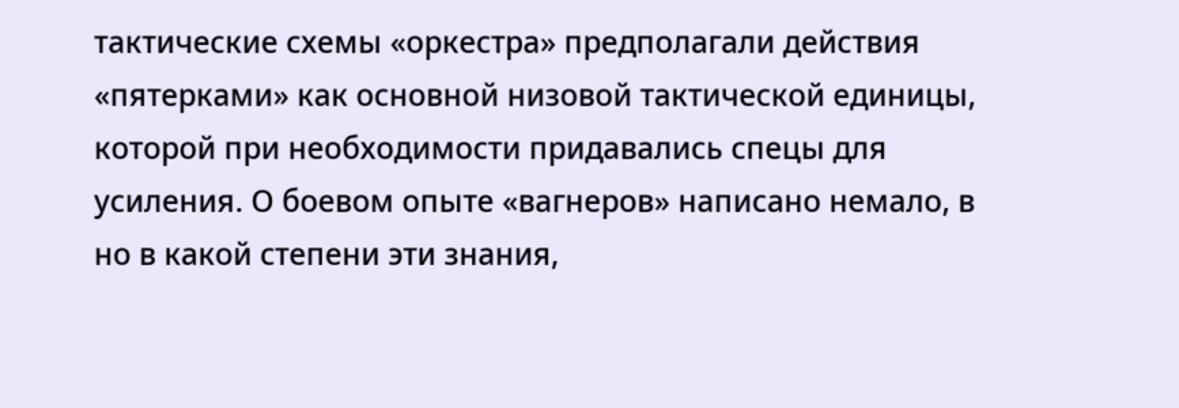тактические схемы «оркестра» предполагали действия «пятерками» как основной низовой тактической единицы, которой при необходимости придавались спецы для усиления. О боевом опыте «вагнеров» написано немало, в но в какой степени эти знания,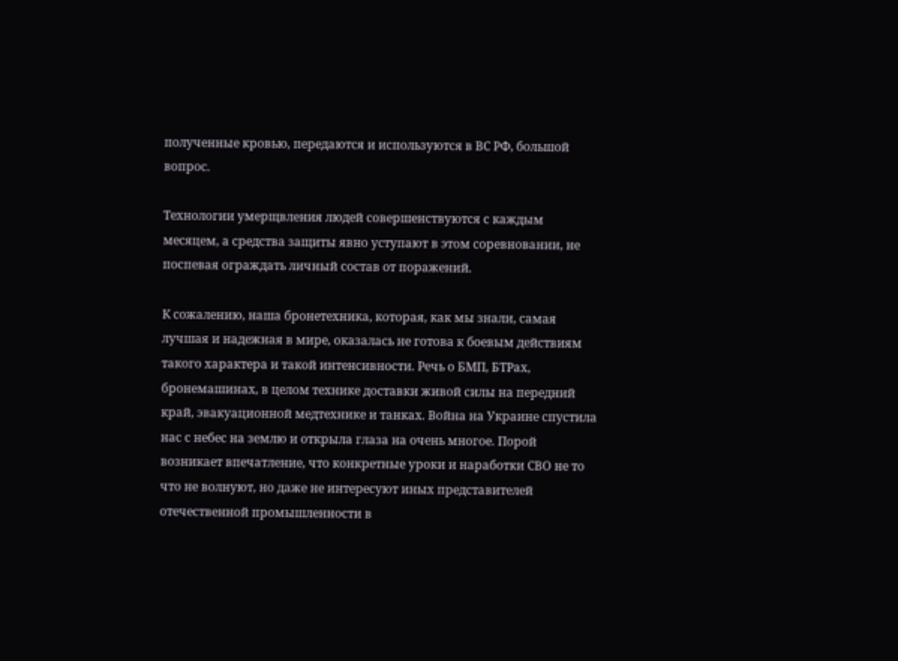полученные кровью, передаются и используются в ВС РФ, большой вопрос.

Технологии умерщвления людей совершенствуются с каждым месяцем, а средства защиты явно уступают в этом соревновании, не поспевая ограждать личный состав от поражений.

К сожалению, наша бронетехника, которая, как мы знали, самая лучшая и надежная в мире, оказалась не готова к боевым действиям такого характера и такой интенсивности. Речь о БМП, БТРах, бронемашинах, в целом технике доставки живой силы на передний край, эвакуационной медтехнике и танках. Война на Украине спустила нас с небес на землю и открыла глаза на очень многое. Порой возникает впечатление, что конкретные уроки и наработки СВО не то что не волнуют, но даже не интересуют иных представителей отечественной промышленности в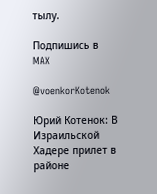тылу.

Подпишись в MAX

@voenkorKotenok

Юрий Котенок: В Израильской Хадере прилет в районе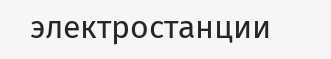электростанции